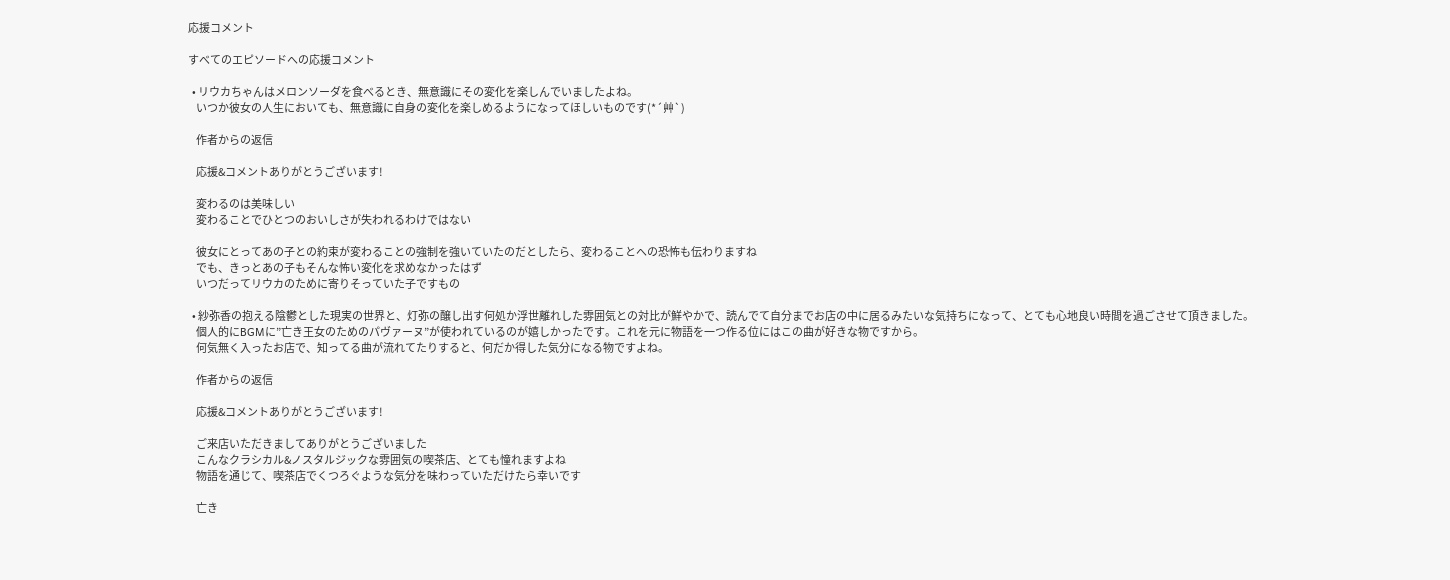応援コメント

すべてのエピソードへの応援コメント

  • リウカちゃんはメロンソーダを食べるとき、無意識にその変化を楽しんでいましたよね。
    いつか彼女の人生においても、無意識に自身の変化を楽しめるようになってほしいものです(*´艸`)

    作者からの返信

    応援&コメントありがとうございます!

    変わるのは美味しい
    変わることでひとつのおいしさが失われるわけではない

    彼女にとってあの子との約束が変わることの強制を強いていたのだとしたら、変わることへの恐怖も伝わりますね
    でも、きっとあの子もそんな怖い変化を求めなかったはず
    いつだってリウカのために寄りそっていた子ですもの

  • 紗弥香の抱える陰鬱とした現実の世界と、灯弥の醸し出す何処か浮世離れした雰囲気との対比が鮮やかで、読んでて自分までお店の中に居るみたいな気持ちになって、とても心地良い時間を過ごさせて頂きました。
    個人的にBGMに”亡き王女のためのパヴァーヌ”が使われているのが嬉しかったです。これを元に物語を一つ作る位にはこの曲が好きな物ですから。
    何気無く入ったお店で、知ってる曲が流れてたりすると、何だか得した気分になる物ですよね。

    作者からの返信

    応援&コメントありがとうございます!

    ご来店いただきましてありがとうございました
    こんなクラシカル&ノスタルジックな雰囲気の喫茶店、とても憧れますよね
    物語を通じて、喫茶店でくつろぐような気分を味わっていただけたら幸いです

    亡き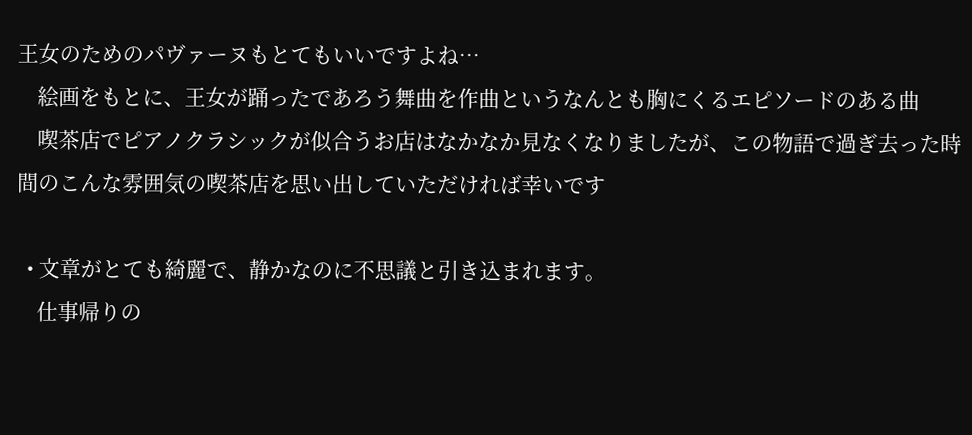王女のためのパヴァーヌもとてもいいですよね…
    絵画をもとに、王女が踊ったであろう舞曲を作曲というなんとも胸にくるエピソードのある曲
    喫茶店でピアノクラシックが似合うお店はなかなか見なくなりましたが、この物語で過ぎ去った時間のこんな雰囲気の喫茶店を思い出していただければ幸いです

  • 文章がとても綺麗で、静かなのに不思議と引き込まれます。
    仕事帰りの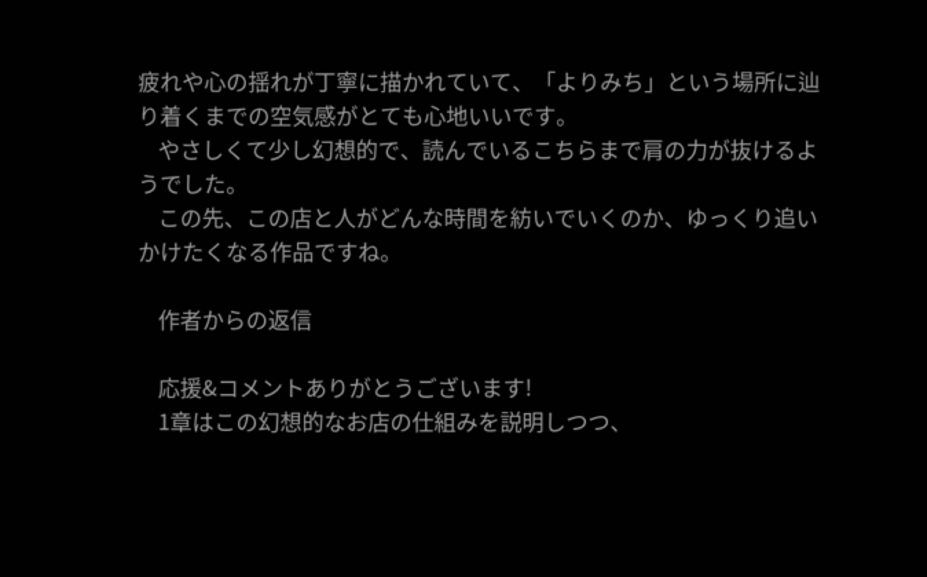疲れや心の揺れが丁寧に描かれていて、「よりみち」という場所に辿り着くまでの空気感がとても心地いいです。
    やさしくて少し幻想的で、読んでいるこちらまで肩の力が抜けるようでした。
    この先、この店と人がどんな時間を紡いでいくのか、ゆっくり追いかけたくなる作品ですね。

    作者からの返信

    応援&コメントありがとうございます!
    1章はこの幻想的なお店の仕組みを説明しつつ、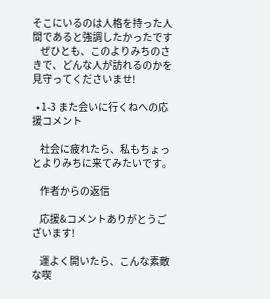そこにいるのは人格を持った人間であると強調したかったです
    ぜひとも、このよりみちのさきで、どんな人が訪れるのかを見守ってくださいませ!

  • 1-3 また会いに行くねへの応援コメント

    社会に疲れたら、私もちょっとよりみちに来てみたいです。

    作者からの返信

    応援&コメントありがとうございます!

    運よく開いたら、こんな素敵な喫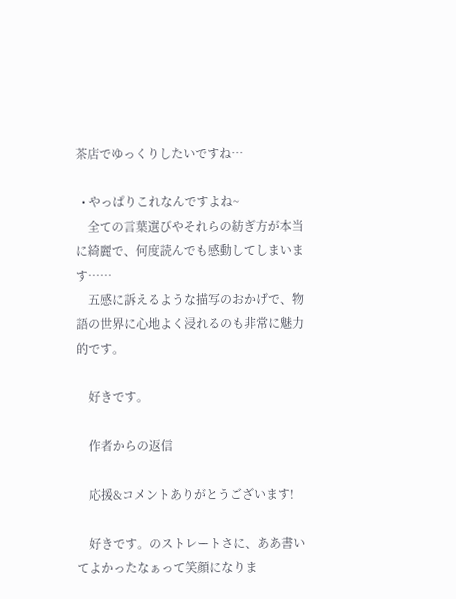茶店でゆっくりしたいですね…

  • やっぱりこれなんですよね~
    全ての言葉選びやそれらの紡ぎ方が本当に綺麗で、何度読んでも感動してしまいます……
    五感に訴えるような描写のおかげで、物語の世界に心地よく浸れるのも非常に魅力的です。

    好きです。

    作者からの返信

    応援&コメントありがとうございます!

    好きです。のストレートさに、ああ書いてよかったなぁって笑顔になりま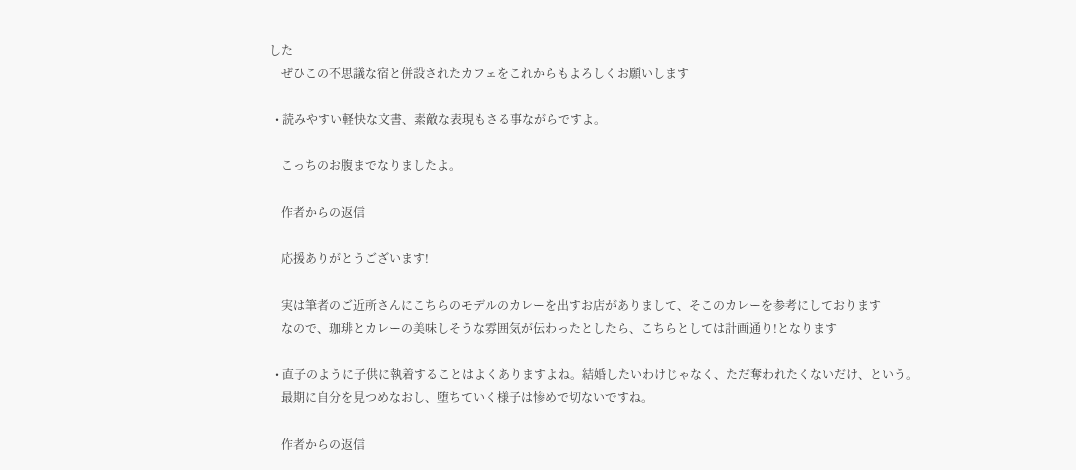した
    ぜひこの不思議な宿と併設されたカフェをこれからもよろしくお願いします

  • 読みやすい軽快な文書、素敵な表現もさる事ながらですよ。

    こっちのお腹までなりましたよ。

    作者からの返信

    応援ありがとうございます!

    実は筆者のご近所さんにこちらのモデルのカレーを出すお店がありまして、そこのカレーを参考にしております
    なので、珈琲とカレーの美味しそうな雰囲気が伝わったとしたら、こちらとしては計画通り!となります

  • 直子のように子供に執着することはよくありますよね。結婚したいわけじゃなく、ただ奪われたくないだけ、という。
    最期に自分を見つめなおし、堕ちていく様子は惨めで切ないですね。

    作者からの返信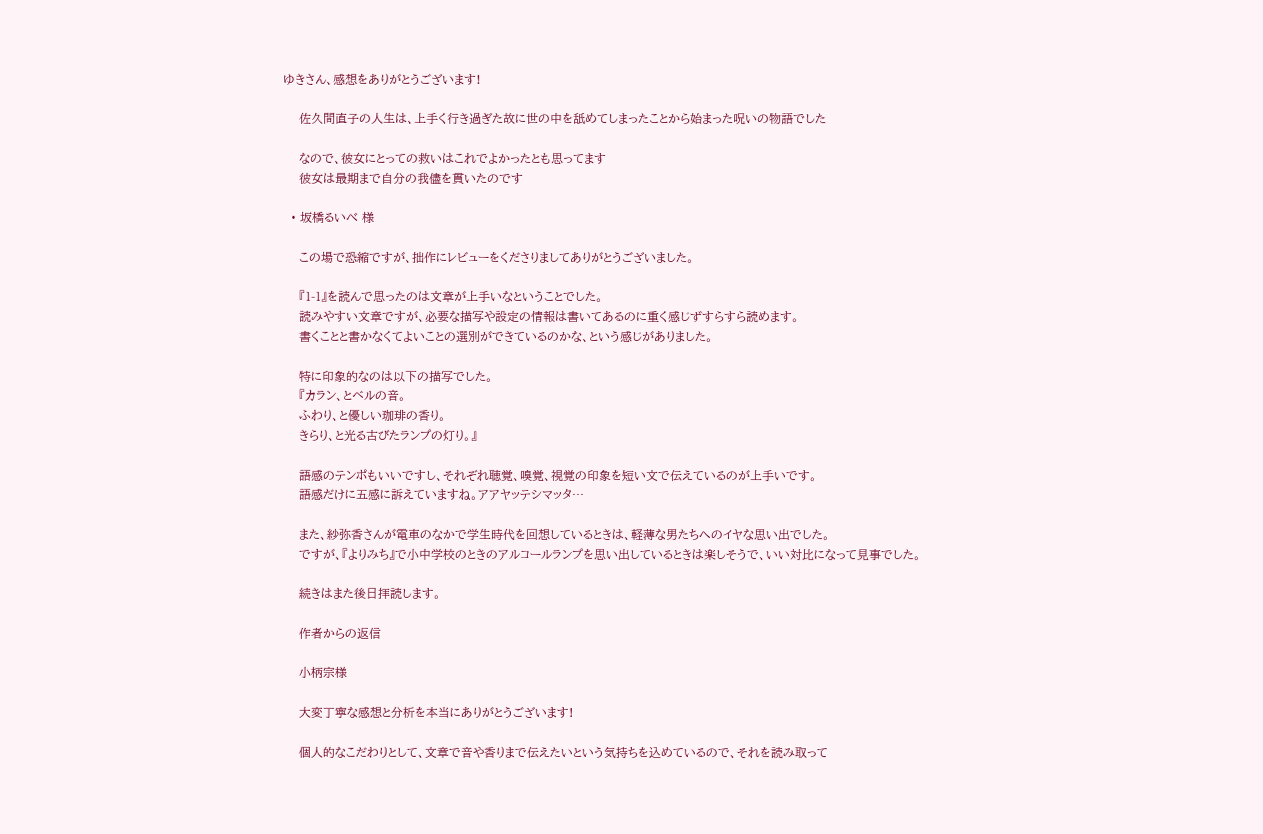ゆきさん、感想をありがとうございます!

    佐久間直子の人生は、上手く行き過ぎた故に世の中を舐めてしまったことから始まった呪いの物語でした

    なので、彼女にとっての救いはこれでよかったとも思ってます
    彼女は最期まで自分の我儘を貫いたのです

  • 坂橋るいべ 様

    この場で恐縮ですが、拙作にレビューをくださりましてありがとうございました。

    『1-1』を読んで思ったのは文章が上手いなということでした。
    読みやすい文章ですが、必要な描写や設定の情報は書いてあるのに重く感じずすらすら読めます。
    書くことと書かなくてよいことの選別ができているのかな、という感じがありました。

    特に印象的なのは以下の描写でした。
    『カラン、とベルの音。
    ふわり、と優しい珈琲の香り。
    きらり、と光る古びたランプの灯り。』

    語感のテンポもいいですし、それぞれ聴覚、嗅覚、視覚の印象を短い文で伝えているのが上手いです。
    語感だけに五感に訴えていますね。アアヤッテシマッタ…

    また、紗弥香さんが電車のなかで学生時代を回想しているときは、軽薄な男たちへのイヤな思い出でした。
    ですが、『よりみち』で小中学校のときのアルコールランプを思い出しているときは楽しそうで、いい対比になって見事でした。

    続きはまた後日拝読します。

    作者からの返信

    小柄宗様

    大変丁寧な感想と分析を本当にありがとうございます!

    個人的なこだわりとして、文章で音や香りまで伝えたいという気持ちを込めているので、それを読み取って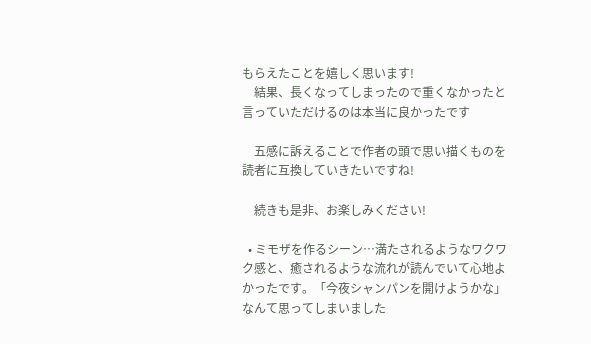もらえたことを嬉しく思います!
    結果、長くなってしまったので重くなかったと言っていただけるのは本当に良かったです

    五感に訴えることで作者の頭で思い描くものを読者に互換していきたいですね!

    続きも是非、お楽しみください!

  • ミモザを作るシーン…満たされるようなワクワク感と、癒されるような流れが読んでいて心地よかったです。「今夜シャンパンを開けようかな」なんて思ってしまいました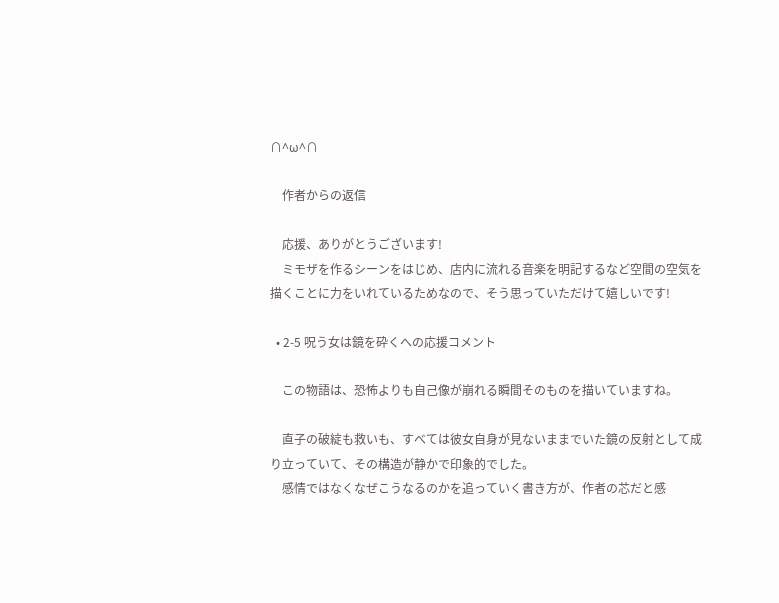∩^ω^∩

    作者からの返信

    応援、ありがとうございます!
    ミモザを作るシーンをはじめ、店内に流れる音楽を明記するなど空間の空気を描くことに力をいれているためなので、そう思っていただけて嬉しいです!

  • 2-5 呪う女は鏡を砕くへの応援コメント

    この物語は、恐怖よりも自己像が崩れる瞬間そのものを描いていますね。

    直子の破綻も救いも、すべては彼女自身が見ないままでいた鏡の反射として成り立っていて、その構造が静かで印象的でした。
    感情ではなくなぜこうなるのかを追っていく書き方が、作者の芯だと感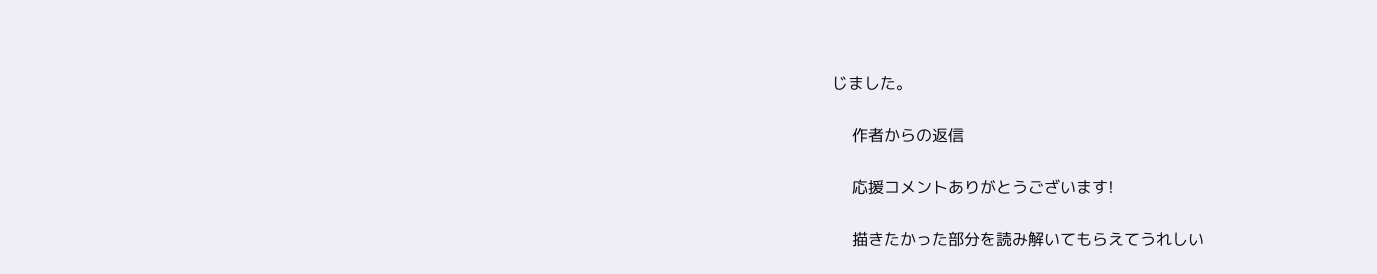じました。

    作者からの返信

    応援コメントありがとうございます!

    描きたかった部分を読み解いてもらえてうれしい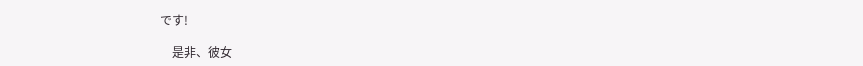です!

    是非、彼女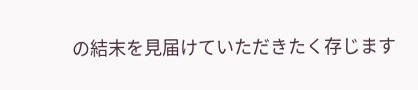の結末を見届けていただきたく存じます